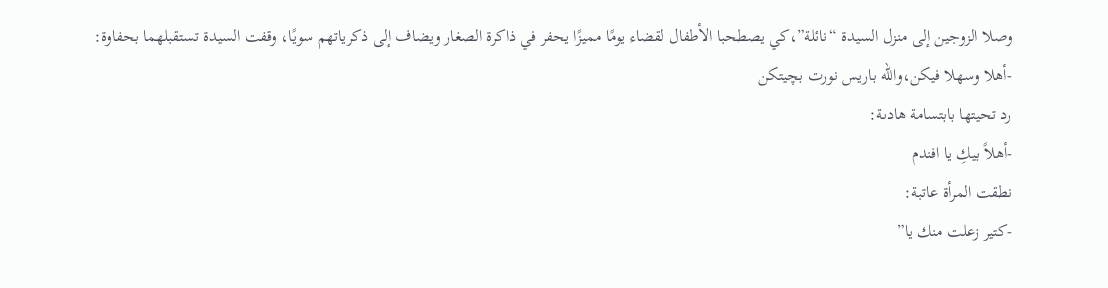وصلا الزوجين إلى منزل السيدة “نائلة”،كي يصطحبا الأطفال لقضاء يومًا مميزًا يحفر في ذاكرة الصغار ويضاف إلى ذكرياتهم سويًا، وقفت السيدة تستقبلهما بحفاوة:
-أهلا وسهلا فيكن،والله باريس نورت بچيتكن
رد تحيتها بابتسامة هادىة:
-أهلاً بيكِ يا افندم
نطقت المرأة عاتبة:
-كتير زعلت منك يا”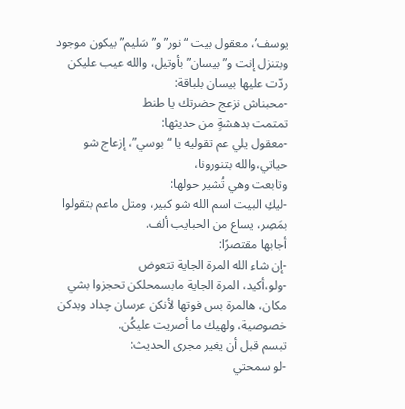يوسف’، معقول بيت “نور” و”سَليم” بيكون موجود وبتنزل إنت و” بيسان” بأوتيل، والله عيب عليكن
ردّت عليها بيسان بلباقة:
-محبناش نزعج حضرتك يا طنط
تمتمت بدهشةٍ من حديثها:
-معقول يلي عم تقوليه يا “بوسي”، إزعاج شو حياتي،والله بتنورونا،
وتابعت وهي تُشير حولها:
-ليكِ البيت اسم الله شو كبير، ومتل ماعم بتقولوا بمَصِر، يساع من الحبايب ألف.
أجابها مقتصرًا:
-إن شاء الله المرة الجاية تتعوض
-ولو،أكيد، المرة الجاية مابسمحلكن تحجزوا بشي مكان، هالمرة بس فوتها لأنكن عرسان چداد وبدكن خصوصية، ولهيك ما أصريت عليكُن.
تبسم قبل أن يغير مجرى الحديث:
-لو سمحتي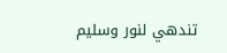تندهي لنور وسليم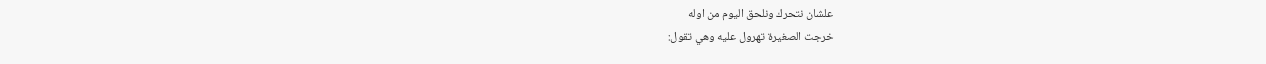علشان نتحرك ونلحق اليوم من اوله
خرجت الصغيرة تهرول عليه وهي تقول: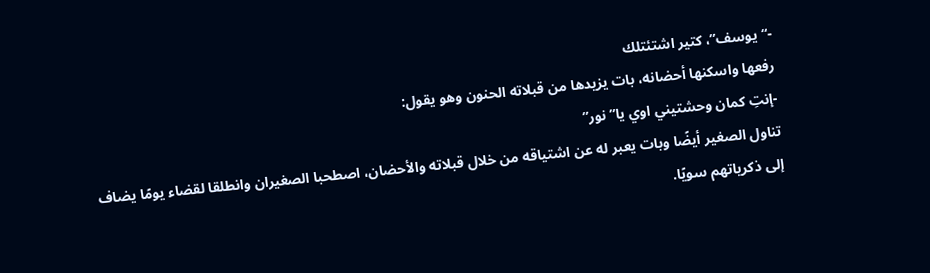-“يوسف”، كتير اشتئتلك
رفعها واسكنها أحضانه، بات يزيدها من قبلاته الحنون وهو يقول:
-إنتِ كمان وحشتيني اوي يا”نور”
تناول الصغير أيضًا وبات يعبر له عن اشتياقه من خلال قبلاته والأحضان، اصطحبا الصغيران وانطلقا لقضاء يومًا يضاف إلى ذكرياتهم سويًا.